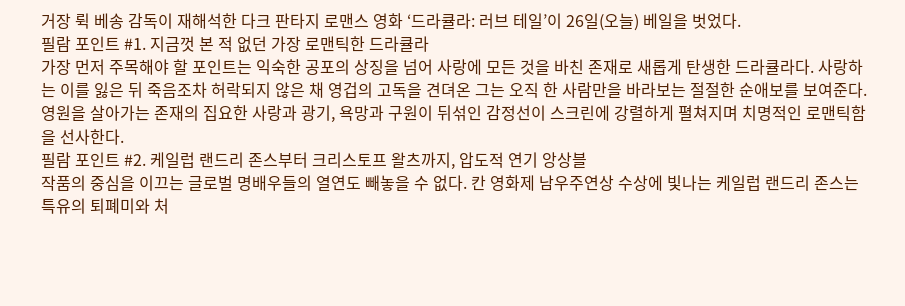거장 뤽 베송 감독이 재해석한 다크 판타지 로맨스 영화 ‘드라큘라: 러브 테일’이 26일(오늘) 베일을 벗었다.
필람 포인트 #1. 지금껏 본 적 없던 가장 로맨틱한 드라큘라
가장 먼저 주목해야 할 포인트는 익숙한 공포의 상징을 넘어 사랑에 모든 것을 바친 존재로 새롭게 탄생한 드라큘라다. 사랑하는 이를 잃은 뒤 죽음조차 허락되지 않은 채 영겁의 고독을 견뎌온 그는 오직 한 사람만을 바라보는 절절한 순애보를 보여준다. 영원을 살아가는 존재의 집요한 사랑과 광기, 욕망과 구원이 뒤섞인 감정선이 스크린에 강렬하게 펼쳐지며 치명적인 로맨틱함을 선사한다.
필람 포인트 #2. 케일럽 랜드리 존스부터 크리스토프 왈츠까지, 압도적 연기 앙상블
작품의 중심을 이끄는 글로벌 명배우들의 열연도 빼놓을 수 없다. 칸 영화제 남우주연상 수상에 빛나는 케일럽 랜드리 존스는 특유의 퇴폐미와 처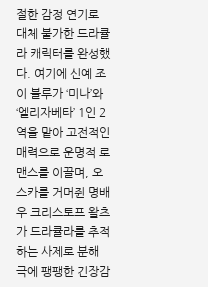절한 감정 연기로 대체 불가한 드라큘라 캐릭터를 완성했다. 여기에 신예 조이 블루가 ‘미나’와 ‘엘리자베타’ 1인 2역을 맡아 고전적인 매력으로 운명적 로맨스를 이끌며, 오스카를 거머쥔 명배우 크리스토프 왈츠가 드라큘라를 추적하는 사제로 분해 극에 팽팽한 긴장감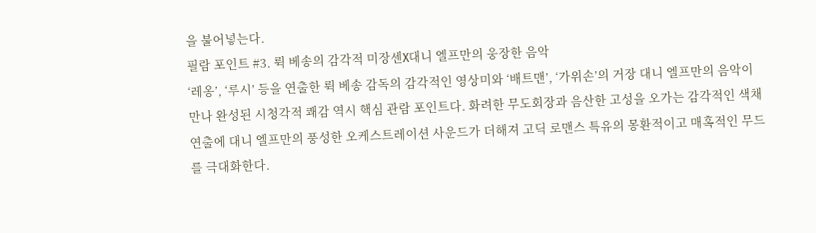을 불어넣는다.
필람 포인트 #3. 뤽 베송의 감각적 미장센X대니 엘프만의 웅장한 음악
‘레옹’, ‘루시’ 등을 연출한 뤽 베송 감독의 감각적인 영상미와 ‘배트맨’, ‘가위손’의 거장 대니 엘프만의 음악이 만나 완성된 시청각적 쾌감 역시 핵심 관람 포인트다. 화려한 무도회장과 음산한 고성을 오가는 감각적인 색채 연출에 대니 엘프만의 풍성한 오케스트레이션 사운드가 더해져 고딕 로맨스 특유의 몽환적이고 매혹적인 무드를 극대화한다.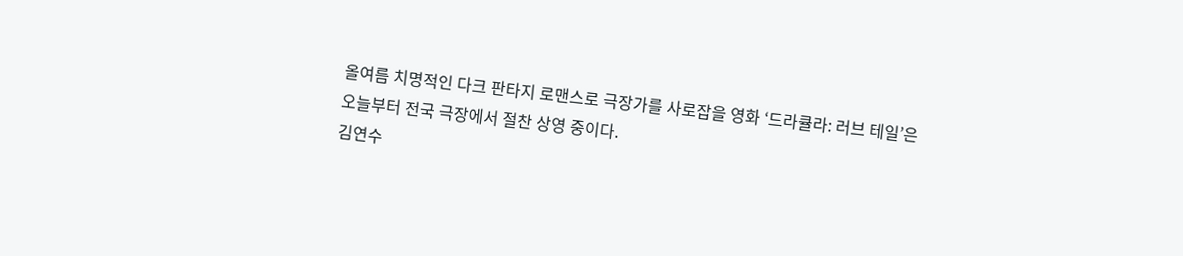올여름 치명적인 다크 판타지 로맨스로 극장가를 사로잡을 영화 ‘드라큘라: 러브 테일’은 오늘부터 전국 극장에서 절찬 상영 중이다.
김연수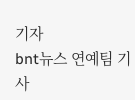기자
bnt뉴스 연예팀 기사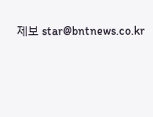제보 star@bntnews.co.kr